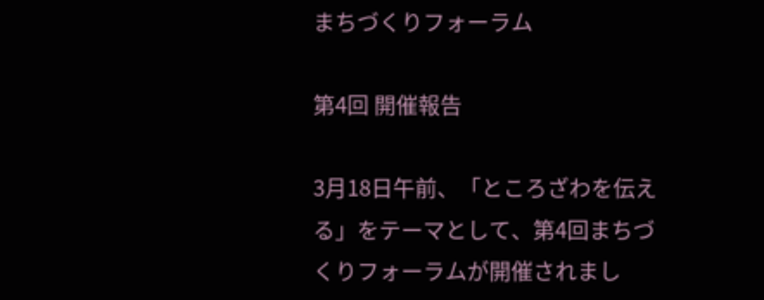まちづくりフォーラム

第4回 開催報告

3月18日午前、「ところざわを伝える」をテーマとして、第4回まちづくりフォーラムが開催されまし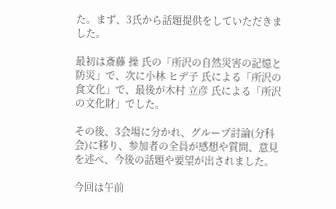た。まず、3氏から話題提供をしていただきました。

最初は斎藤 操 氏の「所沢の自然災害の記憶と防災」で、次に小林 ヒデ子 氏による「所沢の食文化」で、最後が木村 立彦 氏による「所沢の文化財」でした。

その後、3会場に分かれ、グループ討論(分科会)に移り、参加者の全員が感想や質問、意見を述べ、今後の話題や要望が出されました。

今回は午前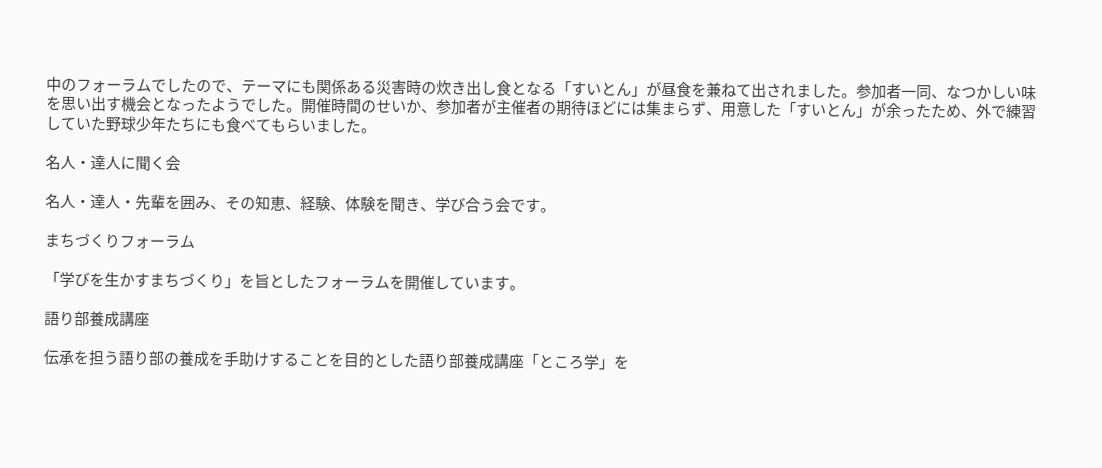中のフォーラムでしたので、テーマにも関係ある災害時の炊き出し食となる「すいとん」が昼食を兼ねて出されました。参加者一同、なつかしい味を思い出す機会となったようでした。開催時間のせいか、参加者が主催者の期待ほどには集まらず、用意した「すいとん」が余ったため、外で練習していた野球少年たちにも食べてもらいました。

名人・達人に聞く会

名人・達人・先輩を囲み、その知恵、経験、体験を聞き、学び合う会です。

まちづくりフォーラム

「学びを生かすまちづくり」を旨としたフォーラムを開催しています。

語り部養成講座

伝承を担う語り部の養成を手助けすることを目的とした語り部養成講座「ところ学」を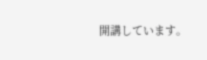開講しています。